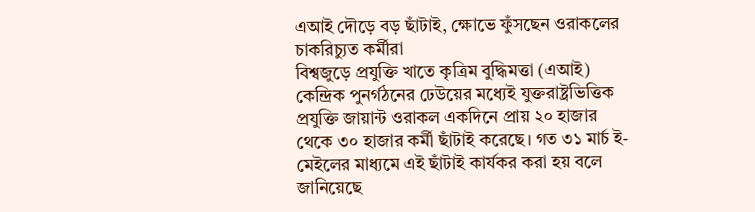এআই দৌড়ে বড় ছাঁটাই, ক্ষোভে ফুঁসছেন ওরাকলের চাকরিচ্যুত কর্মীরা
বিশ্বজুড়ে প্রযুক্তি খাতে কৃত্রিম বুদ্ধিমত্তা (এআই) কেন্দ্রিক পুনর্গঠনের ঢেউয়ের মধ্যেই যুক্তরাষ্ট্রভিত্তিক প্রযুক্তি জায়ান্ট ওরাকল একদিনে প্রায় ২০ হাজার থেকে ৩০ হাজার কর্মী ছাঁটাই করেছে। গত ৩১ মার্চ ই-মেইলের মাধ্যমে এই ছাঁটাই কার্যকর করা হয় বলে জানিয়েছে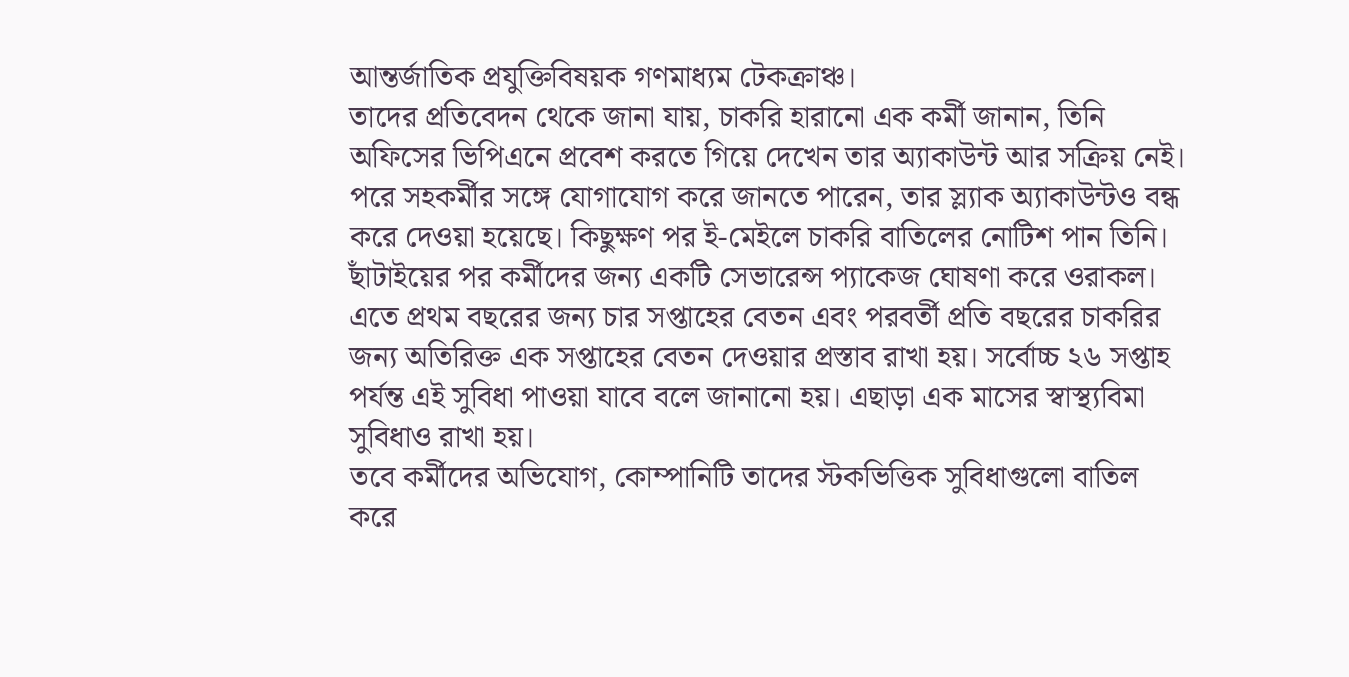আন্তর্জাতিক প্রযুক্তিবিষয়ক গণমাধ্যম টেকক্রাঞ্চ।
তাদের প্রতিবেদন থেকে জানা যায়, চাকরি হারানো এক কর্মী জানান, তিনি অফিসের ভিপিএনে প্রবেশ করতে গিয়ে দেখেন তার অ্যাকাউন্ট আর সক্রিয় নেই। পরে সহকর্মীর সঙ্গে যোগাযোগ করে জানতে পারেন, তার স্ল্যাক অ্যাকাউন্টও বন্ধ করে দেওয়া হয়েছে। কিছুক্ষণ পর ই-মেইলে চাকরি বাতিলের নোটিশ পান তিনি।
ছাঁটাইয়ের পর কর্মীদের জন্য একটি সেভারেন্স প্যাকেজ ঘোষণা করে ওরাকল। এতে প্রথম বছরের জন্য চার সপ্তাহের বেতন এবং পরবর্তী প্রতি বছরের চাকরির জন্য অতিরিক্ত এক সপ্তাহের বেতন দেওয়ার প্রস্তাব রাখা হয়। সর্বোচ্চ ২৬ সপ্তাহ পর্যন্ত এই সুবিধা পাওয়া যাবে বলে জানানো হয়। এছাড়া এক মাসের স্বাস্থ্যবিমা সুবিধাও রাখা হয়।
তবে কর্মীদের অভিযোগ, কোম্পানিটি তাদের স্টকভিত্তিক সুবিধাগুলো বাতিল করে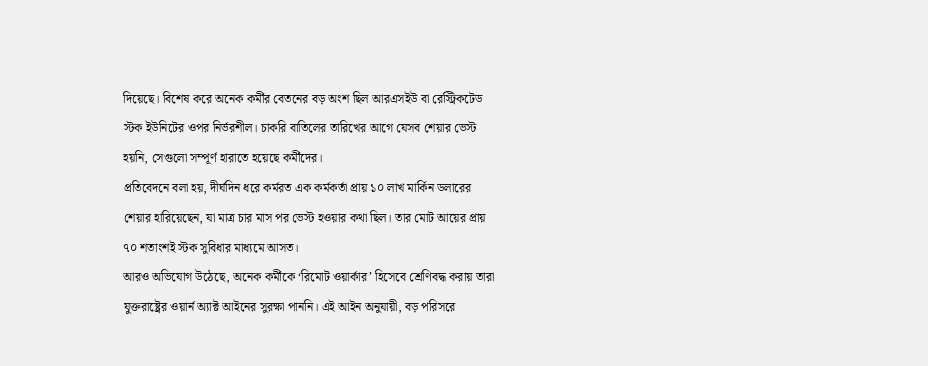দিয়েছে। বিশেষ করে অনেক কর্মীর বেতনের বড় অংশ ছিল আরএসইউ বা রেস্ট্রিকটেড স্টক ইউনিটের ওপর নির্ভরশীল। চাকরি বাতিলের তারিখের আগে যেসব শেয়ার ভেস্ট হয়নি, সেগুলো সম্পূর্ণ হারাতে হয়েছে কর্মীদের।
প্রতিবেদনে বলা হয়, দীর্ঘদিন ধরে কর্মরত এক কর্মকর্তা প্রায় ১০ লাখ মার্কিন ডলারের শেয়ার হারিয়েছেন, যা মাত্র চার মাস পর ভেস্ট হওয়ার কথা ছিল। তার মোট আয়ের প্রায় ৭০ শতাংশই স্টক সুবিধার মাধ্যমে আসত।
আরও অভিযোগ উঠেছে, অনেক কর্মীকে ‘রিমোট ওয়ার্কার’ হিসেবে শ্রেণিবদ্ধ করায় তারা যুক্তরাষ্ট্রের ওয়ার্ন অ্যাক্ট আইনের সুরক্ষা পাননি। এই আইন অনুযায়ী, বড় পরিসরে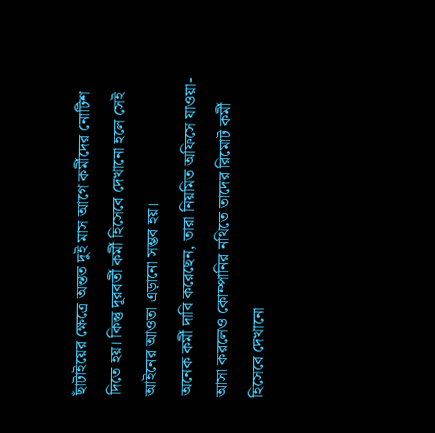ছাঁটাইয়ের ক্ষেত্রে অন্তত দুই মাস আগে কর্মীদের নোটিশ দিতে হয়। কিন্তু দূরবর্তী কর্মী হিসেবে দেখানো হলে সেই আইনের আওতা এড়ানো সম্ভব হয়।
অনেক কর্মী দাবি করেছেন, তারা নিয়মিত অফিসে যাওয়া-আসা করলেও কোম্পানির নথিতে তাদের রিমোট কর্মী হিসেবে দেখানো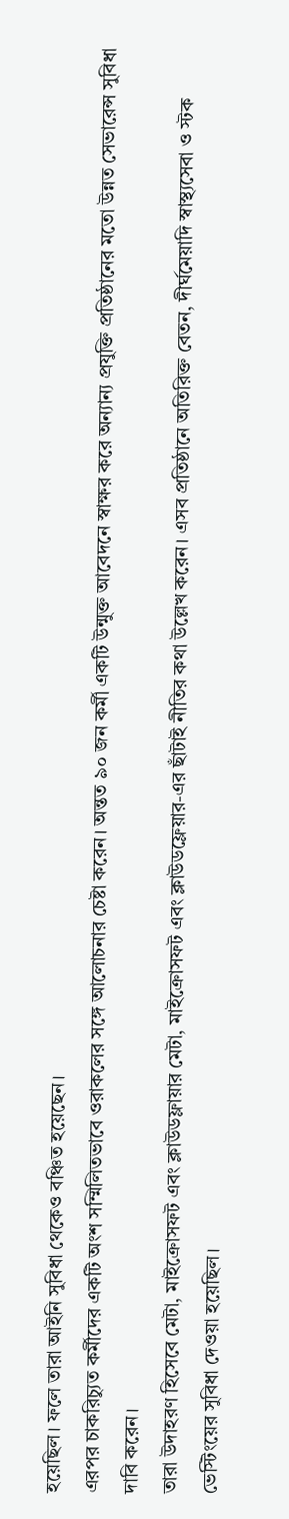হয়েছিল। ফলে তারা আইনি সুবিধা থেকেও বঞ্চিত হয়েছেন।
এরপর চাকরিচ্যুত কর্মীদের একটি অংশ সম্মিলিতভাবে ওরাকলের সঙ্গে আলোচনার চেষ্টা করেন। অন্তত ৯০ জন কর্মী একটি উন্মুক্ত আবেদনে স্বাক্ষর করে অন্যান্য প্রযুক্তি প্রতিষ্ঠানের মতো উন্নত সেভারেন্স সুবিধা দাবি করেন।
তারা উদাহরণ হিসেবে মেটা, মাইক্রোসফট এবং ক্লাউডফ্লায়ার মেটা, মাইক্রোসফট এবং ক্লাউডফ্লেয়ার-এর ছাঁটাই নীতির কথা উল্লেখ করেন। এসব প্রতিষ্ঠানে অতিরিক্ত বেতন, দীর্ঘমেয়াদি স্বাস্থ্যসেবা ও স্টক ভেস্টিংয়ের সুবিধা দেওয়া হয়েছিল।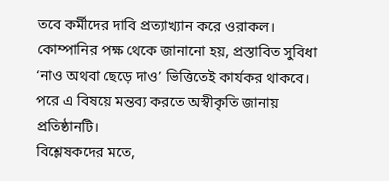তবে কর্মীদের দাবি প্রত্যাখ্যান করে ওরাকল। কোম্পানির পক্ষ থেকে জানানো হয়, প্রস্তাবিত সুবিধা ‘নাও অথবা ছেড়ে দাও’ ভিত্তিতেই কার্যকর থাকবে। পরে এ বিষয়ে মন্তব্য করতে অস্বীকৃতি জানায় প্রতিষ্ঠানটি।
বিশ্লেষকদের মতে,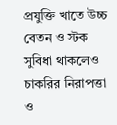প্রযুক্তি খাতে উচ্চ বেতন ও স্টক সুবিধা থাকলেও চাকরির নিরাপত্তা ও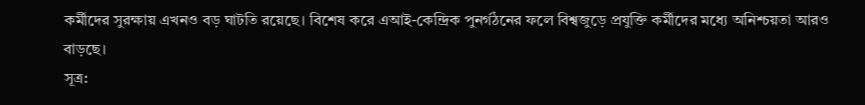কর্মীদের সুরক্ষায় এখনও বড় ঘাটতি রয়েছে। বিশেষ করে এআই-কেন্দ্রিক পুনর্গঠনের ফলে বিশ্বজুড়ে প্রযুক্তি কর্মীদের মধ্যে অনিশ্চয়তা আরও বাড়ছে।
সূত্র: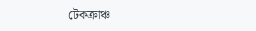টেকক্রাঞ্চ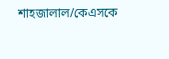শাহজালাল/কেএসকে